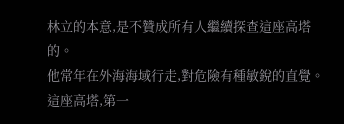林立的本意,是不贊成所有人繼續探查這座高塔的。
他常年在外海海域行走,對危險有種敏銳的直覺。
這座高塔,第一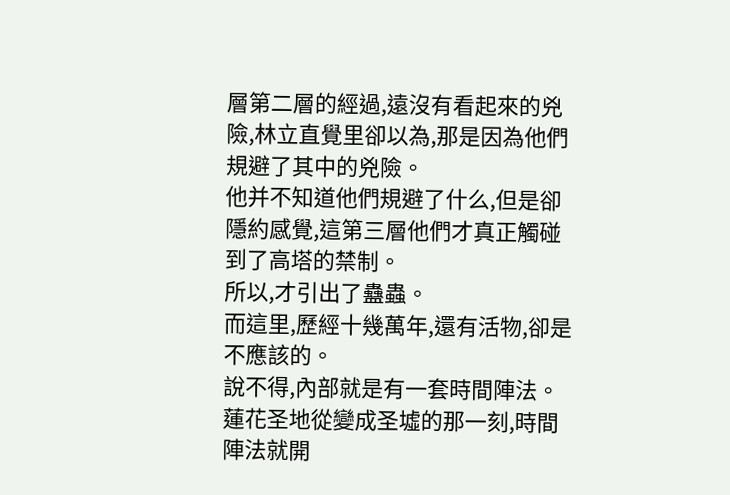層第二層的經過,遠沒有看起來的兇險,林立直覺里卻以為,那是因為他們規避了其中的兇險。
他并不知道他們規避了什么,但是卻隱約感覺,這第三層他們才真正觸碰到了高塔的禁制。
所以,才引出了蠱蟲。
而這里,歷經十幾萬年,還有活物,卻是不應該的。
說不得,內部就是有一套時間陣法。
蓮花圣地從變成圣墟的那一刻,時間陣法就開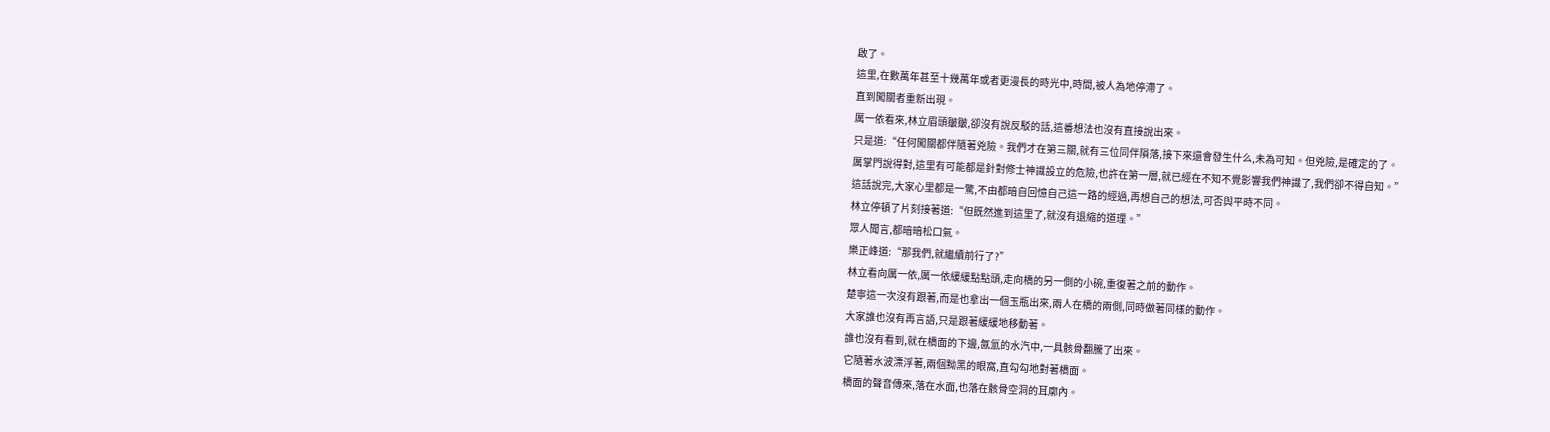啟了。
這里,在數萬年甚至十幾萬年或者更漫長的時光中,時間,被人為地停滯了。
直到闖關者重新出現。
厲一依看來,林立眉頭皺皺,卻沒有說反駁的話,這番想法也沒有直接說出來。
只是道:“任何闖關都伴隨著兇險。我們才在第三關,就有三位同伴隕落,接下來還會發生什么,未為可知。但兇險,是確定的了。
厲掌門說得對,這里有可能都是針對修士神識設立的危險,也許在第一層,就已經在不知不覺影響我們神識了,我們卻不得自知。”
這話說完,大家心里都是一驚,不由都暗自回憶自己這一路的經過,再想自己的想法,可否與平時不同。
林立停頓了片刻接著道:“但既然進到這里了,就沒有退縮的道理。”
眾人聞言,都暗暗松口氣。
樂正峰道:“那我們,就繼續前行了?”
林立看向厲一依,厲一依緩緩點點頭,走向橋的另一側的小碗,重復著之前的動作。
楚寧這一次沒有跟著,而是也拿出一個玉瓶出來,兩人在橋的兩側,同時做著同樣的動作。
大家誰也沒有再言語,只是跟著緩緩地移動著。
誰也沒有看到,就在橋面的下邊,氤氳的水汽中,一具骸骨翻騰了出來。
它隨著水波漂浮著,兩個黝黑的眼窩,直勾勾地對著橋面。
橋面的聲音傳來,落在水面,也落在骸骨空洞的耳廓內。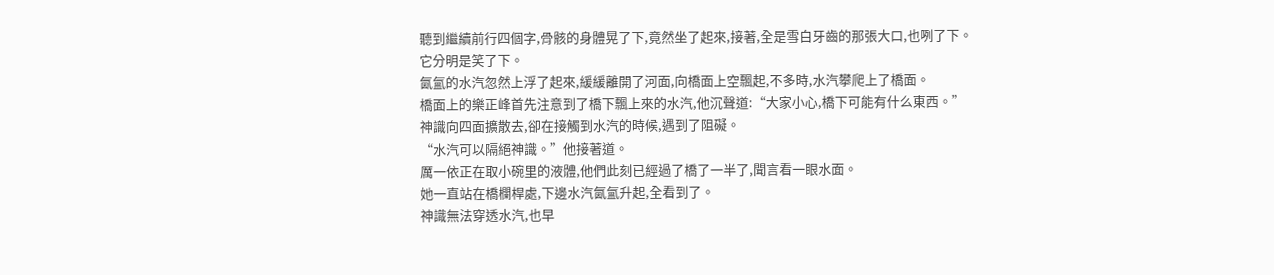聽到繼續前行四個字,骨骸的身體晃了下,竟然坐了起來,接著,全是雪白牙齒的那張大口,也咧了下。
它分明是笑了下。
氤氳的水汽忽然上浮了起來,緩緩離開了河面,向橋面上空飄起,不多時,水汽攀爬上了橋面。
橋面上的樂正峰首先注意到了橋下飄上來的水汽,他沉聲道:“大家小心,橋下可能有什么東西。”
神識向四面擴散去,卻在接觸到水汽的時候,遇到了阻礙。
“水汽可以隔絕神識。”他接著道。
厲一依正在取小碗里的液體,他們此刻已經過了橋了一半了,聞言看一眼水面。
她一直站在橋欄桿處,下邊水汽氤氳升起,全看到了。
神識無法穿透水汽,也早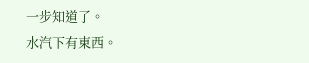一步知道了。
水汽下有東西。